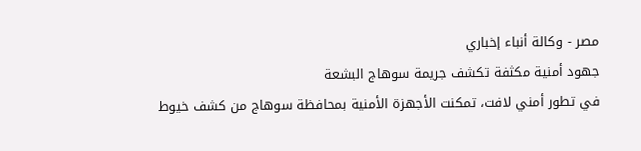مصر - وكالة أنباء إخباري
جهود أمنية مكثفة تكشف جريمة سوهاج البشعة
في تطور أمني لافت، تمكنت الأجهزة الأمنية بمحافظة سوهاج من كشف خيوط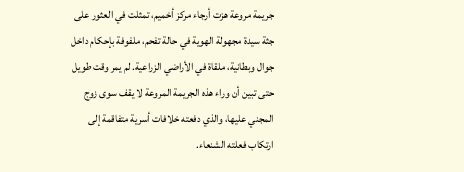جريمة مروعة هزت أرجاء مركز أخميم، تمثلت في العثور على جثة سيدة مجهولة الهوية في حالة تفحم، ملفوفة بإحكام داخل جوال وبطانية، ملقاة في الأراضي الزراعية. لم يمر وقت طويل حتى تبين أن وراء هذه الجريمة المروعة لا يقف سوى زوج المجني عليها، والذي دفعته خلافات أسرية متفاقمة إلى ارتكاب فعلته الشنعاء.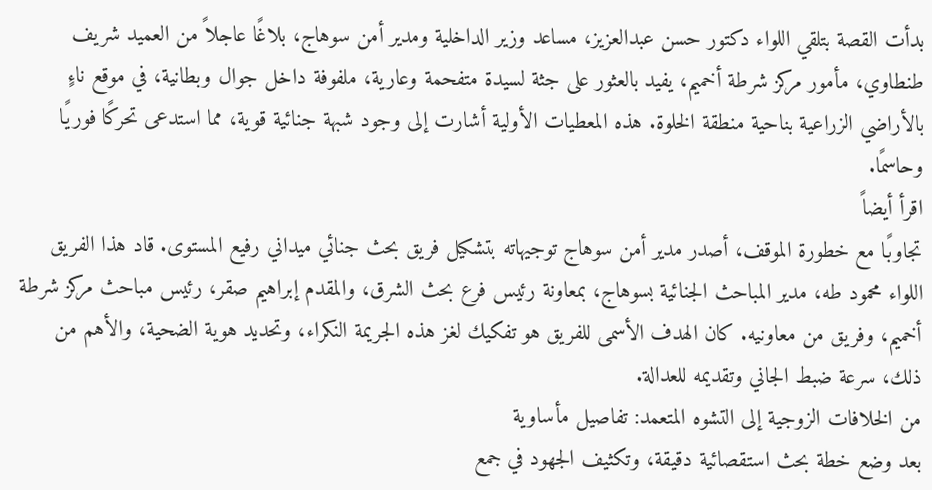بدأت القصة بتلقي اللواء دكتور حسن عبدالعزيز، مساعد وزير الداخلية ومدير أمن سوهاج، بلاغًا عاجلاً من العميد شريف طنطاوي، مأمور مركز شرطة أخميم، يفيد بالعثور على جثة لسيدة متفحمة وعارية، ملفوفة داخل جوال وبطانية، في موقع ناءٍ بالأراضي الزراعية بناحية منطقة الخلوة. هذه المعطيات الأولية أشارت إلى وجود شبهة جنائية قوية، مما استدعى تحركًا فوريًا وحاسمًا.
اقرأ أيضاً
تجاوبًا مع خطورة الموقف، أصدر مدير أمن سوهاج توجيهاته بتشكيل فريق بحث جنائي ميداني رفيع المستوى. قاد هذا الفريق اللواء محمود طه، مدير المباحث الجنائية بسوهاج، بمعاونة رئيس فرع بحث الشرق، والمقدم إبراهيم صقر، رئيس مباحث مركز شرطة أخميم، وفريق من معاونيه. كان الهدف الأسمى للفريق هو تفكيك لغز هذه الجريمة النكراء، وتحديد هوية الضحية، والأهم من ذلك، سرعة ضبط الجاني وتقديمه للعدالة.
من الخلافات الزوجية إلى التشوه المتعمد: تفاصيل مأساوية
بعد وضع خطة بحث استقصائية دقيقة، وتكثيف الجهود في جمع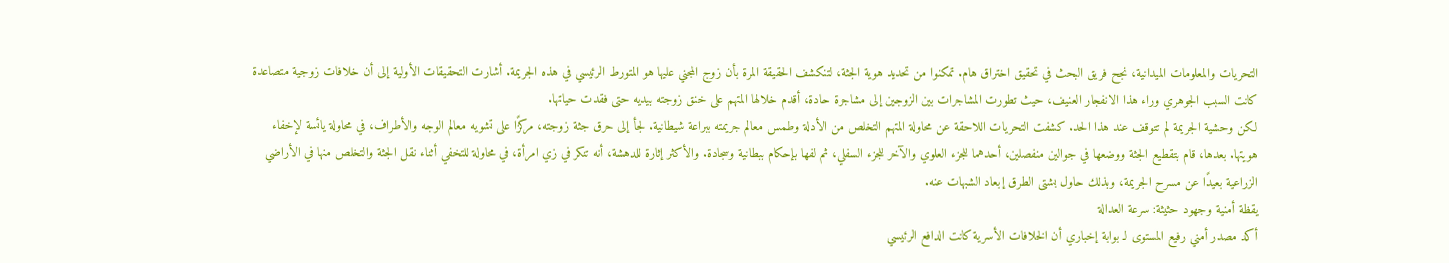التحريات والمعلومات الميدانية، نجح فريق البحث في تحقيق اختراق هام. تمكنوا من تحديد هوية الجثة، لتنكشف الحقيقة المرة بأن زوج المجني عليها هو المتورط الرئيسي في هذه الجريمة. أشارت التحقيقات الأولية إلى أن خلافات زوجية متصاعدة كانت السبب الجوهري وراء هذا الانفجار العنيف، حيث تطورت المشاجرات بين الزوجين إلى مشاجرة حادة، أقدم خلالها المتهم على خنق زوجته بيديه حتى فقدت حياتها.
لكن وحشية الجريمة لم تتوقف عند هذا الحد. كشفت التحريات اللاحقة عن محاولة المتهم التخلص من الأدلة وطمس معالم جريمته ببراعة شيطانية. لجأ إلى حرق جثة زوجته، مركزًا على تشويه معالم الوجه والأطراف، في محاولة يائسة لإخفاء هويتها. بعدها، قام بتقطيع الجثة ووضعها في جوالين منفصلين، أحدهما للجزء العلوي والآخر للجزء السفلي، ثم لفها بإحكام ببطانية وسجادة. والأكثر إثارة للدهشة، أنه تنكر في زي امرأة، في محاولة للتخفي أثناء نقل الجثة والتخلص منها في الأراضي الزراعية بعيدًا عن مسرح الجريمة، وبذلك حاول بشتى الطرق إبعاد الشبهات عنه.
يقظة أمنية وجهود حثيثة: سرعة العدالة
أكد مصدر أمني رفيع المستوى لـ بوابة إخباري أن الخلافات الأسرية كانت الدافع الرئيسي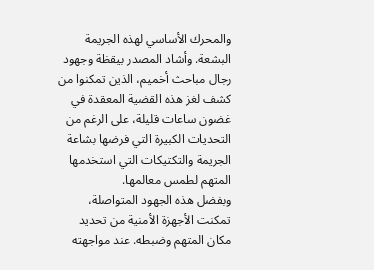والمحرك الأساسي لهذه الجريمة البشعة. وأشاد المصدر بيقظة وجهود رجال مباحث أخميم، الذين تمكنوا من كشف لغز هذه القضية المعقدة في غضون ساعات قليلة، على الرغم من التحديات الكبيرة التي فرضها بشاعة الجريمة والتكتيكات التي استخدمها المتهم لطمس معالمها.
وبفضل هذه الجهود المتواصلة، تمكنت الأجهزة الأمنية من تحديد مكان المتهم وضبطه. عند مواجهته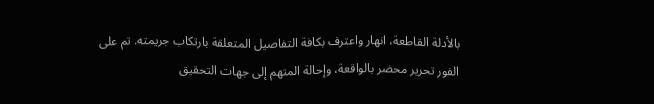بالأدلة القاطعة، انهار واعترف بكافة التفاصيل المتعلقة بارتكاب جريمته. تم على الفور تحرير محضر بالواقعة، وإحالة المتهم إلى جهات التحقيق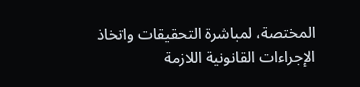المختصة، لمباشرة التحقيقات واتخاذ الإجراءات القانونية اللازمة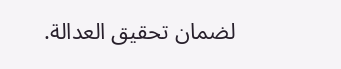لضمان تحقيق العدالة.